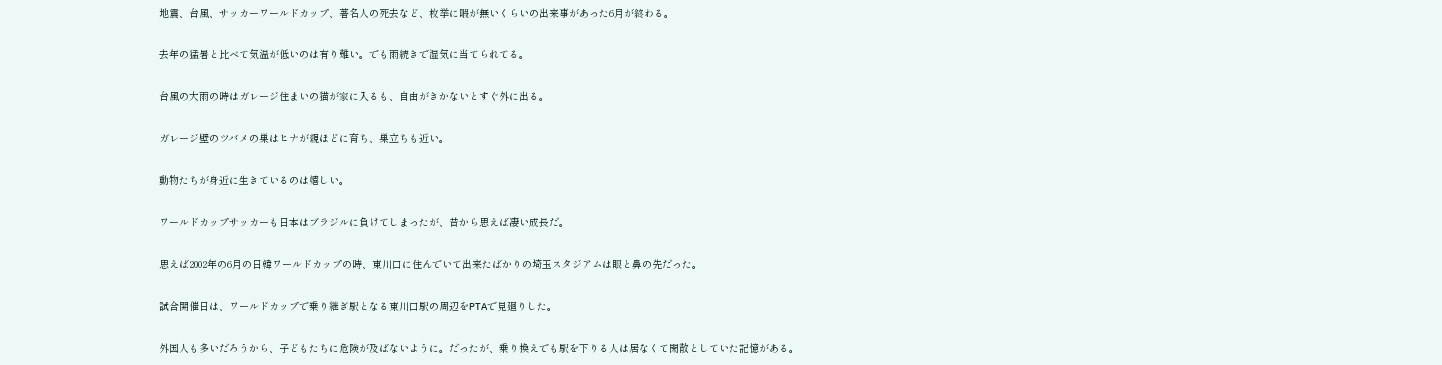地震、台風、サッカーワールドカップ、著名人の死去など、枚挙に暇が無いくらいの出来事があった6月が終わる。

去年の猛暑と比べて気温が低いのは有り難い。でも雨続きで湿気に当てられてる。

台風の大雨の時はガレージ住まいの猫が家に入るも、自由がきかないとすぐ外に出る。

ガレージ壁のツバメの巣はヒナが親ほどに育ち、巣立ちも近い。

動物たちが身近に生きているのは嬉しい。

ワールドカップサッカーも日本はブラジルに負けてしまったが、昔から思えば凄い成長だ。

思えば2002年の6月の日韓ワールドカップの時、東川口に住んでいて出来たばかりの埼玉スタジアムは眼と鼻の先だった。

試合開催日は、ワールドカップで乗り継ぎ駅となる東川口駅の周辺をPTAで見廻りした。

外国人も多いだろうから、子どもたちに危険が及ばないように。だったが、乗り換えでも駅を下りる人は居なくて閑散としていた記憶がある。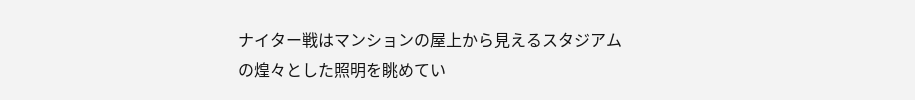ナイター戦はマンションの屋上から見えるスタジアムの煌々とした照明を眺めてい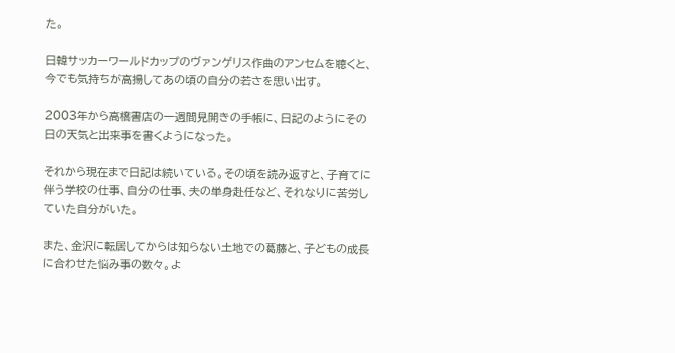た。

日韓サッカーワールドカップのヴァンゲリス作曲のアンセムを聴くと、今でも気持ちが高揚してあの頃の自分の若さを思い出す。

2003年から高橋書店の一週間見開きの手帳に、日記のようにその日の天気と出来事を書くようになった。

それから現在まで日記は続いている。その頃を読み返すと、子育てに伴う学校の仕事、自分の仕事、夫の単身赴任など、それなりに苦労していた自分がいた。

また、金沢に転居してからは知らない土地での葛藤と、子どもの成長に合わせた悩み事の数々。よ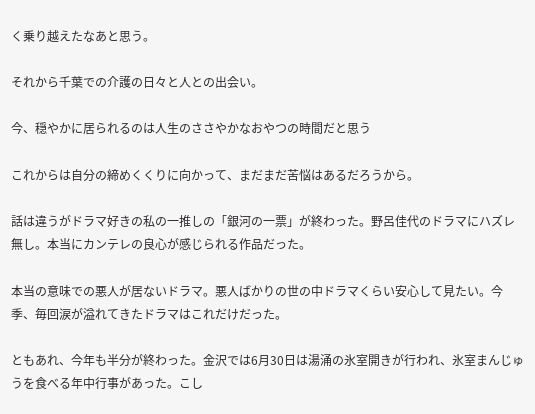く乗り越えたなあと思う。

それから千葉での介護の日々と人との出会い。

今、穏やかに居られるのは人生のささやかなおやつの時間だと思う

これからは自分の締めくくりに向かって、まだまだ苦悩はあるだろうから。

話は違うがドラマ好きの私の一推しの「銀河の一票」が終わった。野呂佳代のドラマにハズレ無し。本当にカンテレの良心が感じられる作品だった。

本当の意味での悪人が居ないドラマ。悪人ばかりの世の中ドラマくらい安心して見たい。今季、毎回涙が溢れてきたドラマはこれだけだった。

ともあれ、今年も半分が終わった。金沢では6月30日は湯涌の氷室開きが行われ、氷室まんじゅうを食べる年中行事があった。こし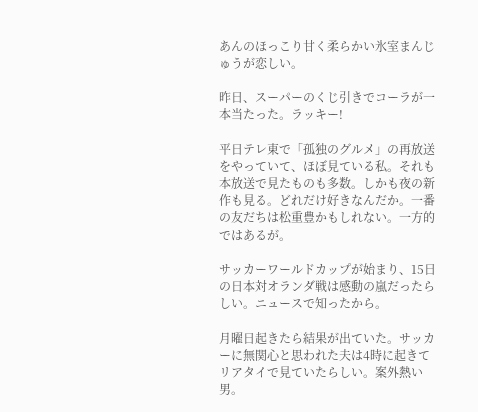あんのほっこり甘く柔らかい氷室まんじゅうが恋しい。

昨日、スーパーのくじ引きでコーラが一本当たった。ラッキー!

平日テレ東で「孤独のグルメ」の再放送をやっていて、ほぼ見ている私。それも本放送で見たものも多数。しかも夜の新作も見る。どれだけ好きなんだか。一番の友だちは松重豊かもしれない。一方的ではあるが。

サッカーワールドカップが始まり、15日の日本対オランダ戦は感動の嵐だったらしい。ニュースで知ったから。

月曜日起きたら結果が出ていた。サッカーに無関心と思われた夫は4時に起きてリアタイで見ていたらしい。案外熱い男。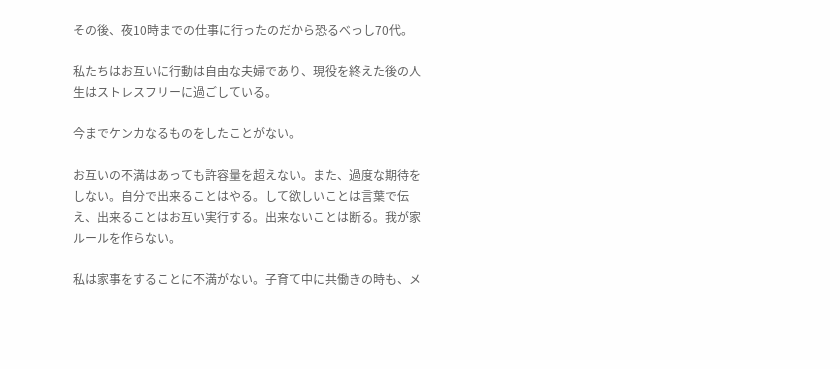その後、夜10時までの仕事に行ったのだから恐るべっし70代。

私たちはお互いに行動は自由な夫婦であり、現役を終えた後の人生はストレスフリーに過ごしている。

今までケンカなるものをしたことがない。

お互いの不満はあっても許容量を超えない。また、過度な期待をしない。自分で出来ることはやる。して欲しいことは言葉で伝え、出来ることはお互い実行する。出来ないことは断る。我が家ルールを作らない。

私は家事をすることに不満がない。子育て中に共働きの時も、メ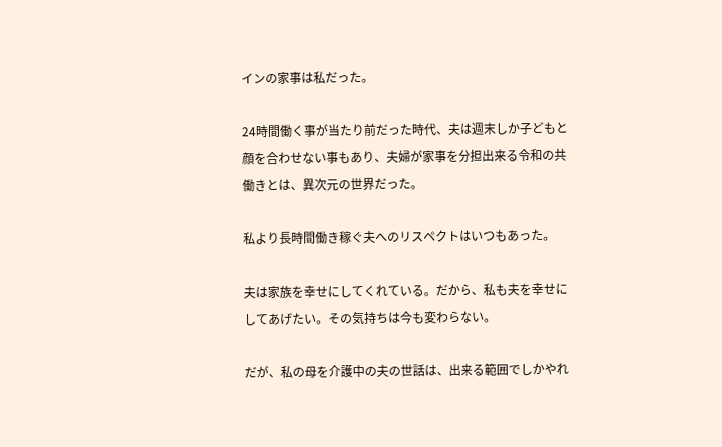インの家事は私だった。

24時間働く事が当たり前だった時代、夫は週末しか子どもと顔を合わせない事もあり、夫婦が家事を分担出来る令和の共働きとは、異次元の世界だった。

私より長時間働き稼ぐ夫へのリスペクトはいつもあった。

夫は家族を幸せにしてくれている。だから、私も夫を幸せにしてあげたい。その気持ちは今も変わらない。

だが、私の母を介護中の夫の世話は、出来る範囲でしかやれ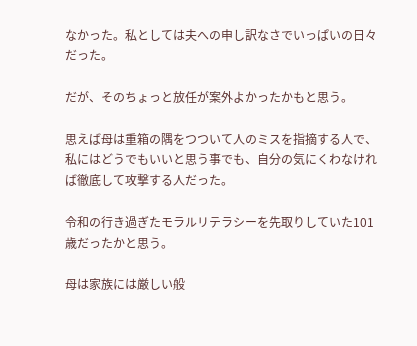なかった。私としては夫への申し訳なさでいっぱいの日々だった。

だが、そのちょっと放任が案外よかったかもと思う。

思えば母は重箱の隅をつついて人のミスを指摘する人で、私にはどうでもいいと思う事でも、自分の気にくわなければ徹底して攻撃する人だった。

令和の行き過ぎたモラルリテラシーを先取りしていた101歳だったかと思う。

母は家族には厳しい般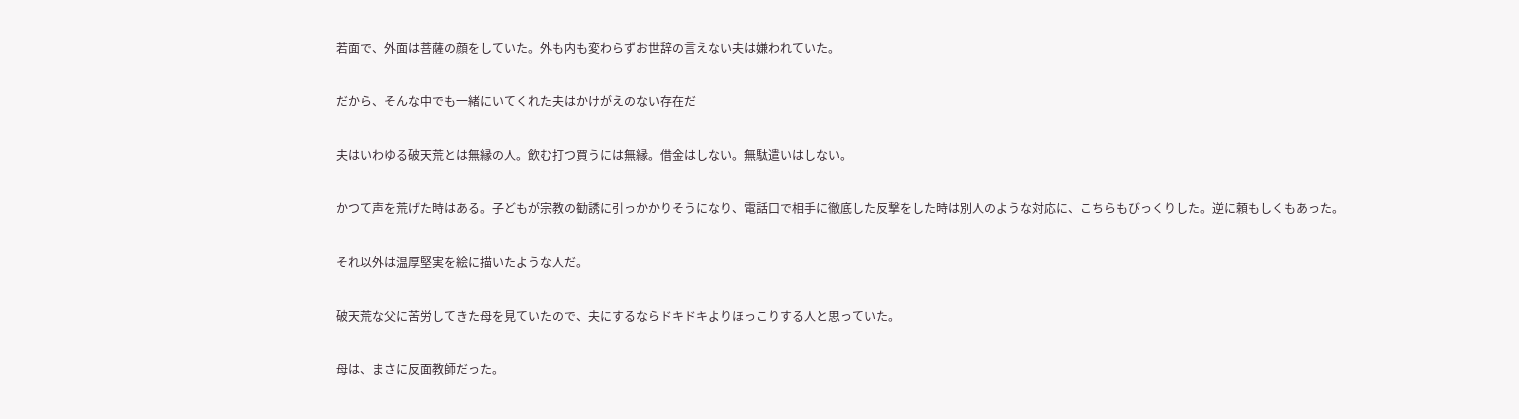若面で、外面は菩薩の顔をしていた。外も内も変わらずお世辞の言えない夫は嫌われていた。

だから、そんな中でも一緒にいてくれた夫はかけがえのない存在だ

夫はいわゆる破天荒とは無縁の人。飲む打つ買うには無縁。借金はしない。無駄遣いはしない。

かつて声を荒げた時はある。子どもが宗教の勧誘に引っかかりそうになり、電話口で相手に徹底した反撃をした時は別人のような対応に、こちらもびっくりした。逆に頼もしくもあった。

それ以外は温厚堅実を絵に描いたような人だ。

破天荒な父に苦労してきた母を見ていたので、夫にするならドキドキよりほっこりする人と思っていた。

母は、まさに反面教師だった。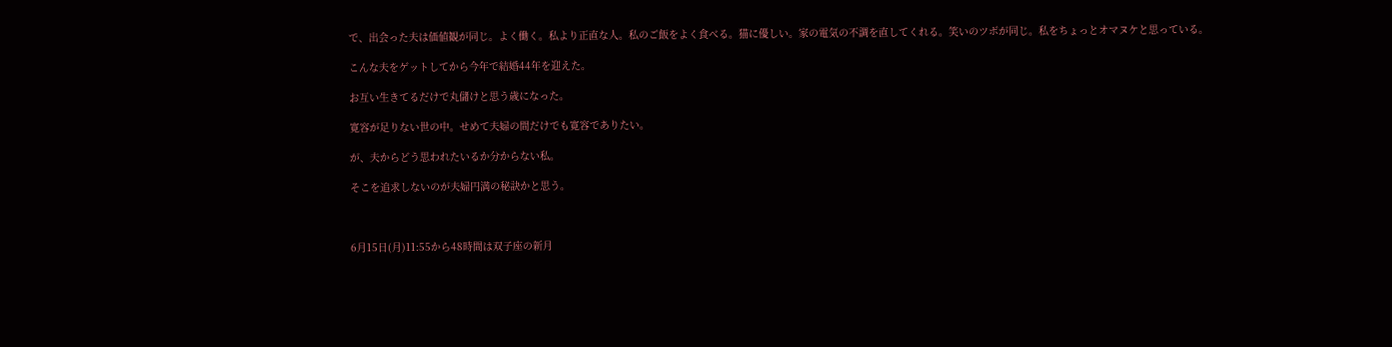で、出会った夫は価値観が同じ。よく働く。私より正直な人。私のご飯をよく食べる。猫に優しい。家の電気の不調を直してくれる。笑いのツボが同じ。私をちょっとオマヌケと思っている。

こんな夫をゲットしてから今年で結婚44年を迎えた。

お互い生きてるだけで丸儲けと思う歳になった。

寛容が足りない世の中。せめて夫婦の間だけでも寛容でありたい。

が、夫からどう思われたいるか分からない私。

そこを追求しないのが夫婦円満の秘訣かと思う。



6月15日(月)11:55から48時間は双子座の新月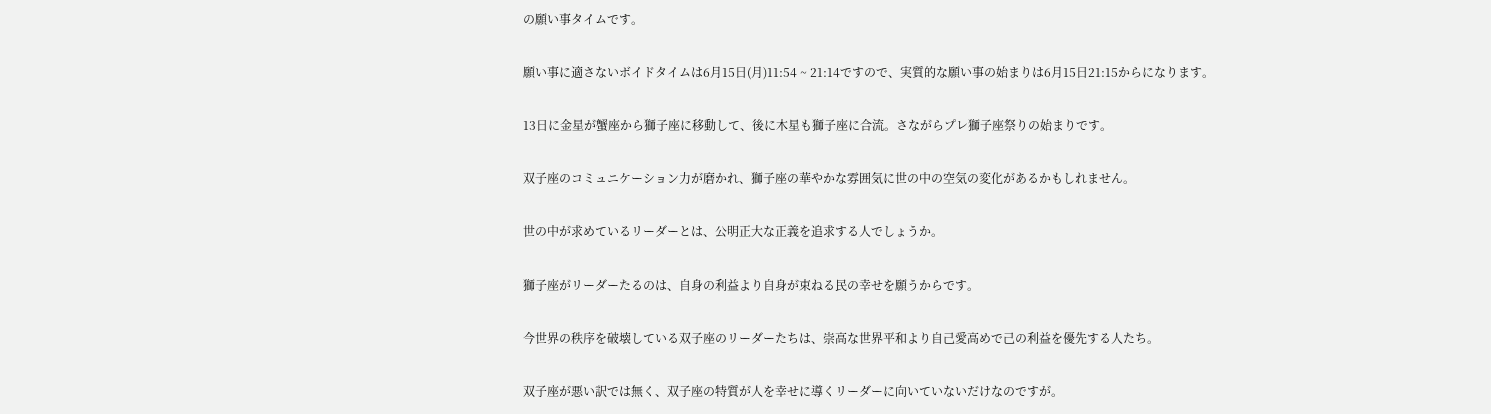の願い事タイムです。

願い事に適さないボイドタイムは6月15日(月)11:54 ~ 21:14ですので、実質的な願い事の始まりは6月15日21:15からになります。

13日に金星が蟹座から獅子座に移動して、後に木星も獅子座に合流。さながらプレ獅子座祭りの始まりです。

双子座のコミュニケーション力が磨かれ、獅子座の華やかな雰囲気に世の中の空気の変化があるかもしれません。

世の中が求めているリーダーとは、公明正大な正義を追求する人でしょうか。

獅子座がリーダーたるのは、自身の利益より自身が束ねる民の幸せを願うからです。

今世界の秩序を破壊している双子座のリーダーたちは、崇高な世界平和より自己愛高めで己の利益を優先する人たち。

双子座が悪い訳では無く、双子座の特質が人を幸せに導くリーダーに向いていないだけなのですが。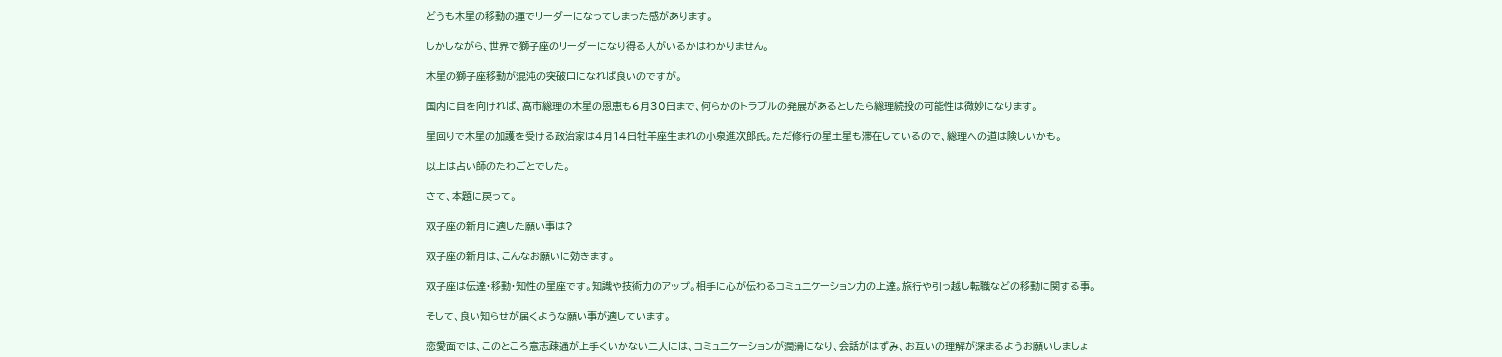どうも木星の移動の運でリーダーになってしまった感があります。

しかしながら、世界で獅子座のリーダーになり得る人がいるかはわかりません。

木星の獅子座移動が混沌の突破口になれば良いのですが。

国内に目を向ければ、高市総理の木星の恩恵も6月30日まで、何らかのトラブルの発展があるとしたら総理続投の可能性は微妙になります。

星回りで木星の加護を受ける政治家は4月14日牡羊座生まれの小泉進次郎氏。ただ修行の星土星も滞在しているので、総理への道は険しいかも。

以上は占い師のたわごとでした。

さて、本題に戻って。

双子座の新月に適した願い事は?

双子座の新月は、こんなお願いに効きます。

双子座は伝達・移動・知性の星座です。知識や技術力のアップ。相手に心が伝わるコミュニケーション力の上達。旅行や引っ越し転職などの移動に関する事。

そして、良い知らせが届くような願い事が適しています。

恋愛面では、このところ意志疎通が上手くいかない二人には、コミュニケーションが潤滑になり、会話がはずみ、お互いの理解が深まるようお願いしましょ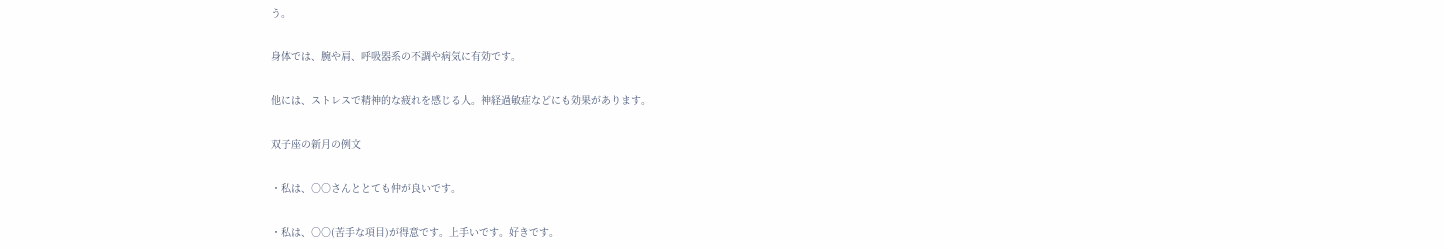う。

身体では、腕や肩、呼吸器系の不調や病気に有効です。

他には、ストレスで精神的な疲れを感じる人。神経過敏症などにも効果があります。

双子座の新月の例文

・私は、○○さんととても仲が良いです。

・私は、○○(苦手な項目)が得意です。上手いです。好きです。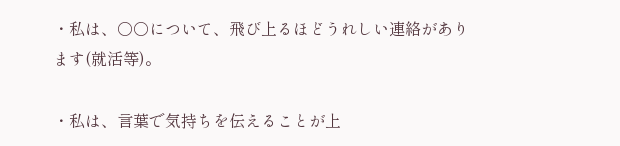・私は、○○について、飛び上るほどうれしい連絡があります(就活等)。

・私は、言葉で気持ちを伝えることが上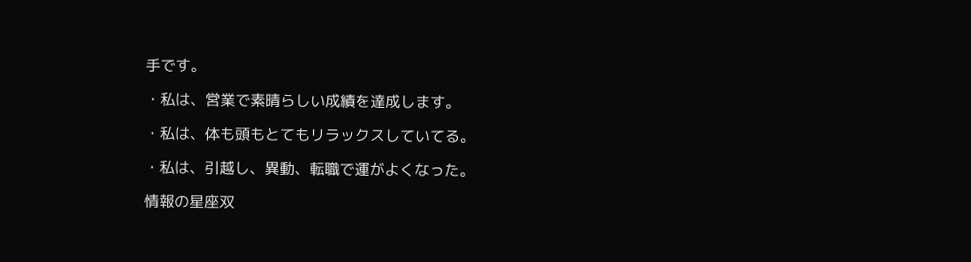手です。

・私は、営業で素晴らしい成績を達成します。

・私は、体も頭もとてもリラックスしていてる。

・私は、引越し、異動、転職で運がよくなった。

情報の星座双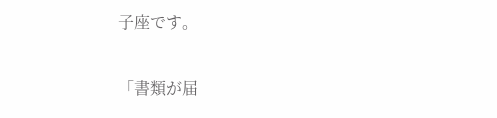子座です。

「書類が届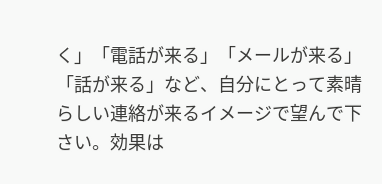く」「電話が来る」「メールが来る」「話が来る」など、自分にとって素晴らしい連絡が来るイメージで望んで下さい。効果は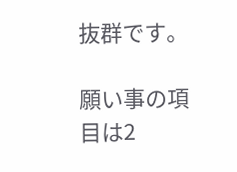抜群です。

願い事の項目は2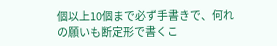個以上10個まで必ず手書きで、何れの願いも断定形で書くこ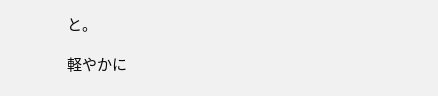と。

軽やかに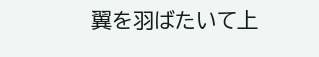翼を羽ばたいて上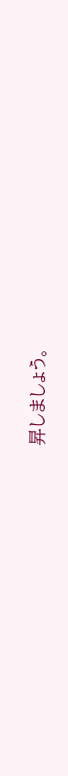昇しましょう。